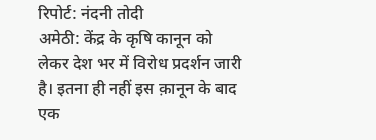रिपोर्ट: नंदनी तोदी
अमेठी: केंद्र के कृषि कानून को लेकर देश भर में विरोध प्रदर्शन जारी है। इतना ही नहीं इस क़ानून के बाद एक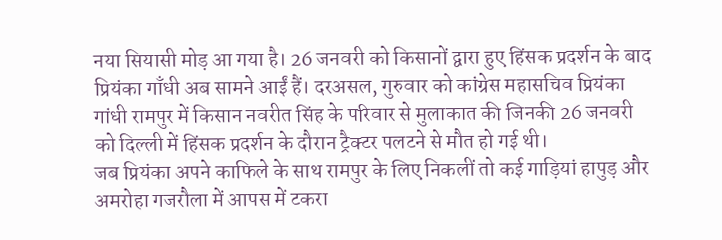नया सियासी मोड़ आ गया है। 26 जनवरी को किसानों द्वारा हुए हिंसक प्रदर्शन के बाद प्रियंका गाँधी अब सामने आईं हैं। दरअसल, गुरुवार को कांग्रेस महासचिव प्रियंका गांधी रामपुर में किसान नवरीत सिंह के परिवार से मुलाकात की जिनकी 26 जनवरी को दिल्ली में हिंसक प्रदर्शन के दौरान ट्रैक्टर पलटने से मौत हो गई थी।
जब प्रियंका अपने काफिले के साथ रामपुर के लिए निकलीं तो कई गाड़ियां हापुड़ और अमरोहा गजरौला में आपस में टकरा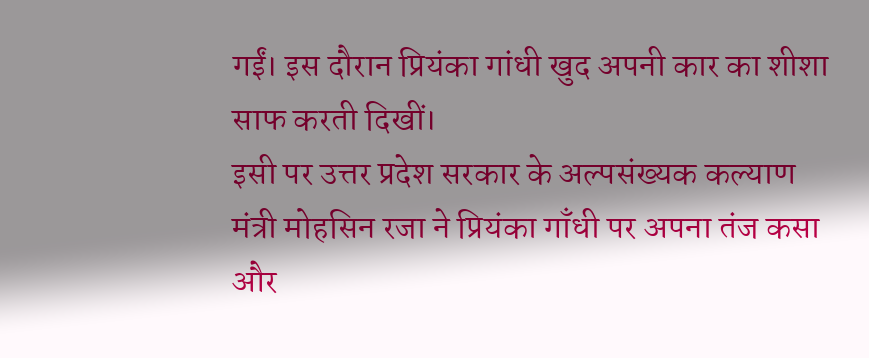गईं। इस दौरान प्रियंका गांधी खुद अपनी कार का शीशा साफ करती दिखीं।
इसी पर उत्तर प्रदेश सरकार के अल्पसंख्यक कल्याण मंत्री मोहसिन रजा ने प्रियंका गाँधी पर अपना तंज कसा और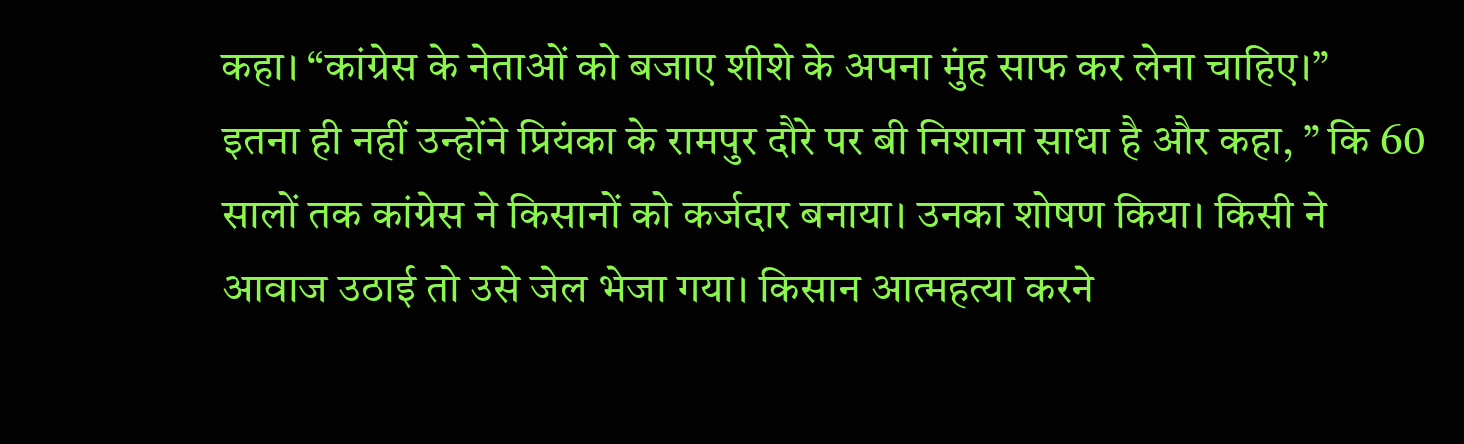कहा। “कांग्रेस के नेताओं को बजाए शीशे के अपना मुंह साफ कर लेना चाहिए।”
इतना ही नहीं उन्होंने प्रियंका के रामपुर दौरे पर बी निशाना साधा है और कहा, ” कि 60 सालों तक कांग्रेस ने किसानों को कर्जदार बनाया। उनका शोषण किया। किसी ने आवाज उठाई तो उसे जेल भेजा गया। किसान आत्महत्या करने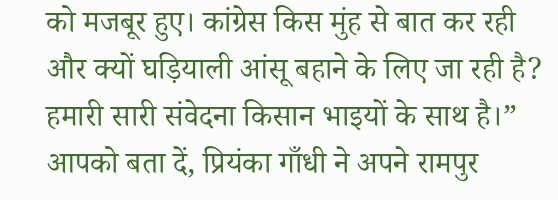को मजबूर हुए। कांग्रेस किस मुंह से बात कर रही और क्यों घड़ियाली आंसू बहाने के लिए जा रही है? हमारी सारी संवेदना किसान भाइयों के साथ है।”
आपको बता दें, प्रियंका गाँधी ने अपने रामपुर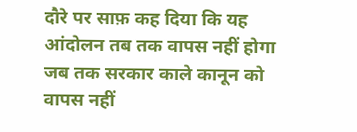दौरे पर साफ़ कह दिया कि यह आंदोलन तब तक वापस नहीं होगा जब तक सरकार काले कानून को वापस नहीं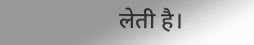लेती है।